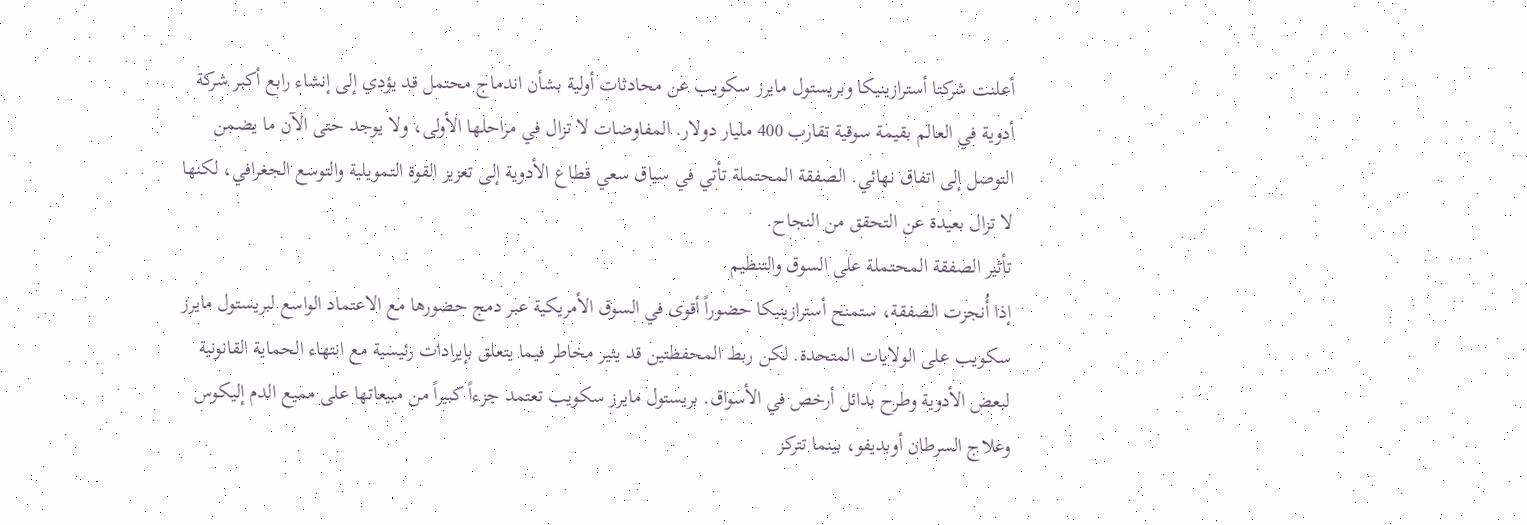أعلنت شركتا أسترازينيكا وبريستول مايرز سكويب عن محادثات أولية بشأن اندماج محتمل قد يؤدي إلى إنشاء رابع أكبر شركة أدوية في العالم بقيمة سوقية تقارب 400 مليار دولار. المفاوضات لا تزال في مراحلها الأولى، ولا يوجد حتى الآن ما يضمن التوصل إلى اتفاق نهائي. الصفقة المحتملة تأتي في سياق سعي قطاع الأدوية إلى تعزيز القوة التمويلية والتوسع الجغرافي، لكنها لا تزال بعيدة عن التحقق من النجاح.
تأثير الصفقة المحتملة على السوق والتنظيم
إذا أُنجزت الصفقة، ستمنح أسترازينيكا حضوراً أقوى في السوق الأمريكية عبر دمج حضورها مع الاعتماد الواسع لبريستول مايرز سكويب على الولايات المتحدة. لكن ربط المحفظتين قد يثير مخاطر فيما يتعلق بإيرادات رئيسية مع انتهاء الحماية القانونية لبعض الأدوية وطرح بدائل أرخص في الأسواق. بريستول مايرز سكويب تعتمد جزءاً كبيراً من مبيعاتها على مميع الدم إليكوس وعلاج السرطان أوبديفو، بينما تتركز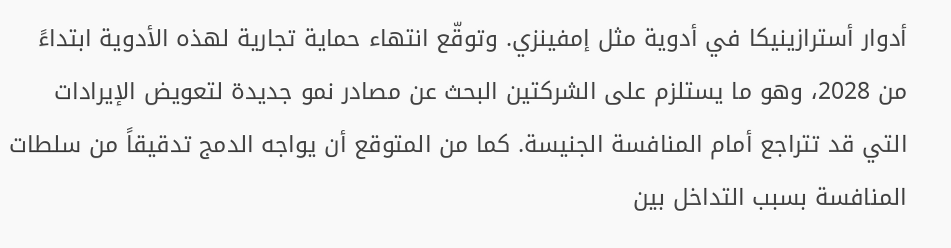أدوار أسترازينيكا في أدوية مثل إمفينزي. وتوقّع انتهاء حماية تجارية لهذه الأدوية ابتداءً من 2028، وهو ما يستلزم على الشركتين البحث عن مصادر نمو جديدة لتعويض الإيرادات التي قد تتراجع أمام المنافسة الجنيسة. كما من المتوقع أن يواجه الدمج تدقيقاً من سلطات المنافسة بسبب التداخل بين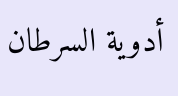أدوية السرطان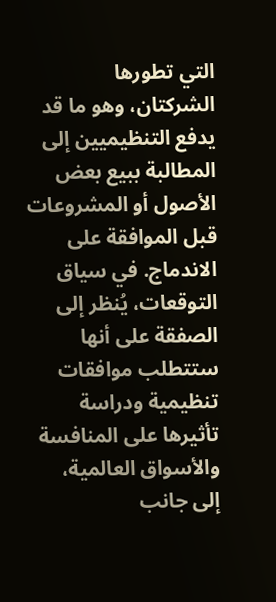التي تطورها الشركتان، وهو ما قد يدفع التنظيميين إلى المطالبة ببيع بعض الأصول أو المشروعات قبل الموافقة على الاندماج. في سياق التوقعات، يُنظر إلى الصفقة على أنها ستتطلب موافقات تنظيمية ودراسة تأثيرها على المنافسة والأسواق العالمية، إلى جانب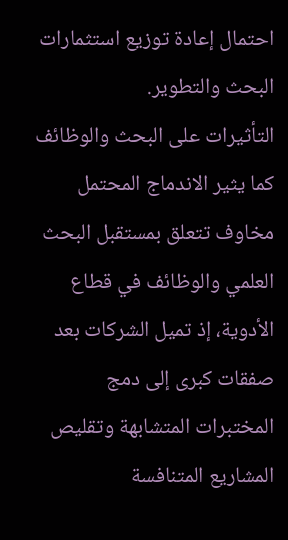احتمال إعادة توزيع استثمارات البحث والتطوير.
التأثيرات على البحث والوظائف
كما يثير الاندماج المحتمل مخاوف تتعلق بمستقبل البحث العلمي والوظائف في قطاع الأدوية، إذ تميل الشركات بعد صفقات كبرى إلى دمج المختبرات المتشابهة وتقليص المشاريع المتنافسة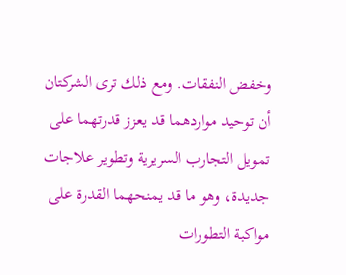وخفض النفقات. ومع ذلك ترى الشركتان أن توحيد مواردهما قد يعزز قدرتهما على تمويل التجارب السريرية وتطوير علاجات جديدة، وهو ما قد يمنحهما القدرة على مواكبة التطورات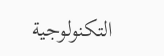التكنولوجية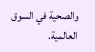والصحية في السوق العالمية.